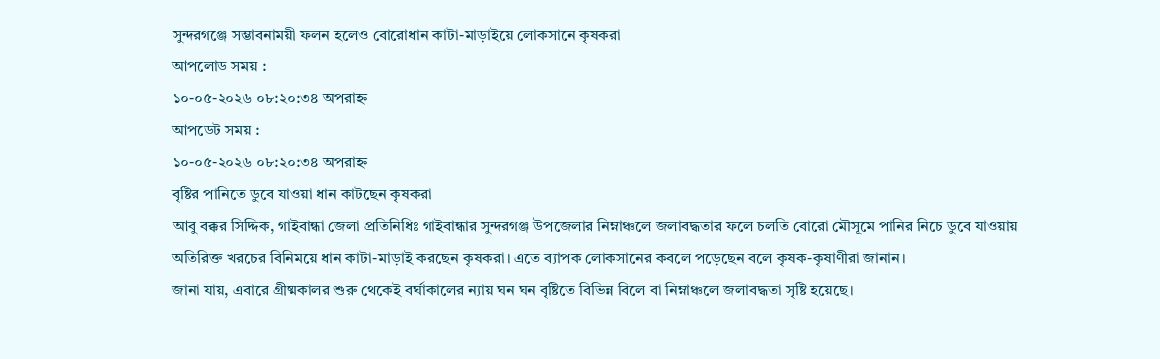সুন্দরগঞ্জে সম্ভাবনাময়ী ফলন হলেও বোরোধান কাটা-মাড়াইয়ে লোকসানে কৃষকরা
আপলোড সময় :
১০-০৫-২০২৬ ০৮:২০:৩৪ অপরাহ্ন
আপডেট সময় :
১০-০৫-২০২৬ ০৮:২০:৩৪ অপরাহ্ন
বৃষ্টির পানিতে ডুবে যাওয়া ধান কাটছেন কৃষকরা
আবু বক্কর সিদ্দিক, গাইবান্ধা জেলা প্রতিনিধিঃ গাইবান্ধার সুন্দরগঞ্জ উপজেলার নিম্নাঞ্চলে জলাবদ্ধতার ফলে চলতি বোরো মৌসূমে পানির নিচে ডুবে যাওয়ায় অতিরিক্ত খরচের বিনিময়ে ধান কাটা-মাড়াই করছেন কৃষকরা। এতে ব্যাপক লোকসানের কবলে পড়েছেন বলে কৃষক-কৃষাণীরা জানান।
জানা যায়, এবারে গ্রীষ্মকালর শুরু থেকেই বর্ঘাকালের ন্যায় ঘন ঘন বৃষ্টিতে বিভিন্ন বিলে বা নিম্নাঞ্চলে জলাবদ্ধতা সৃষ্টি হয়েছে।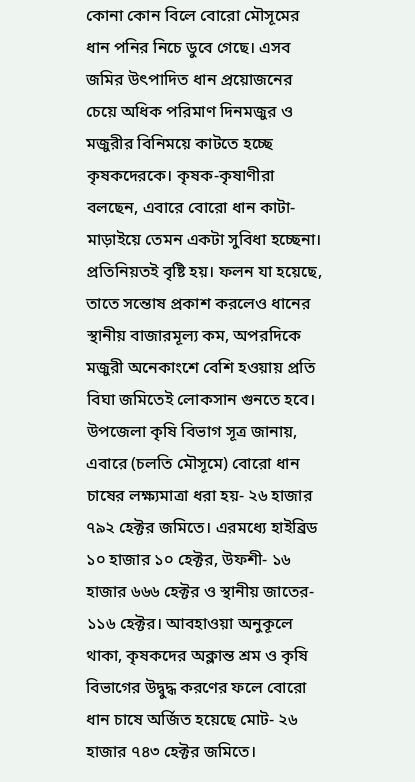কোনা কোন বিলে বোরো মৌসূমের ধান পনির নিচে ডুবে গেছে। এসব জমির উৎপাদিত ধান প্রয়োজনের চেয়ে অধিক পরিমাণ দিনমজুর ও মজুরীর বিনিময়ে কাটতে হচ্ছে কৃষকদেরকে। কৃষক-কৃষাণীরা বলছেন, এবারে বোরো ধান কাটা-মাড়াইয়ে তেমন একটা সুবিধা হচ্ছেনা। প্রতিনিয়তই বৃষ্টি হয়। ফলন যা হয়েছে, তাতে সন্তোষ প্রকাশ করলেও ধানের স্থানীয় বাজারমূল্য কম, অপরদিকে মজুরী অনেকাংশে বেশি হওয়ায় প্রতি বিঘা জমিতেই লোকসান গুনতে হবে।
উপজেলা কৃষি বিভাগ সূত্র জানায়, এবারে (চলতি মৌসূমে) বোরো ধান চাষের লক্ষ্যমাত্রা ধরা হয়- ২৬ হাজার ৭৯২ হেক্টর জমিতে। এরমধ্যে হাইব্রিড ১০ হাজার ১০ হেক্টর, উফশী- ১৬ হাজার ৬৬৬ হেক্টর ও স্থানীয় জাতের- ১১৬ হেক্টর। আবহাওয়া অনুকূলে থাকা, কৃষকদের অক্লান্ত শ্রম ও কৃষি বিভাগের উদ্বুদ্ধ করণের ফলে বোরো ধান চাষে অর্জিত হয়েছে মোট- ২৬ হাজার ৭৪৩ হেক্টর জমিতে।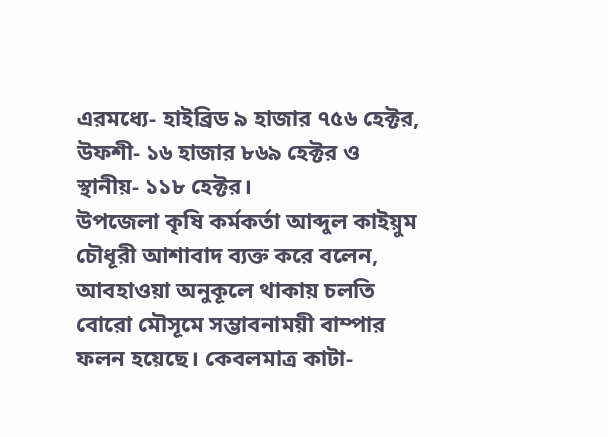এরমধ্যে- হাইব্রিড ৯ হাজার ৭৫৬ হেক্টর, উফশী- ১৬ হাজার ৮৬৯ হেক্টর ও স্থানীয়- ১১৮ হেক্টর।
উপজেলা কৃষি কর্মকর্তা আব্দুল কাইয়ুম চৌধূরী আশাবাদ ব্যক্ত করে বলেন, আবহাওয়া অনুকূলে থাকায় চলতি বোরো মৌসূমে সম্ভাবনাময়ী বাম্পার ফলন হয়েছে। কেবলমাত্র কাটা-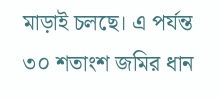মাড়াই চলছে। এ পর্যন্ত ৩০ শতাংশ জমির ধান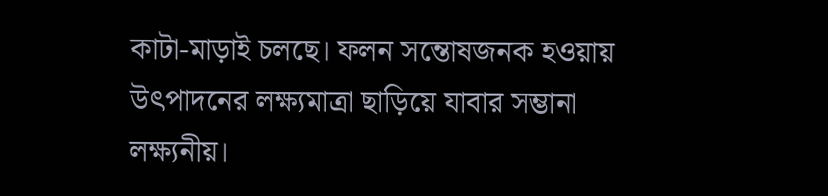কাটা-মাড়াই চলছে। ফলন সন্তোষজনক হওয়ায় উৎপাদনের লক্ষ্যমাত্রা ছাড়িয়ে যাবার সম্ভানা লক্ষ্যনীয়।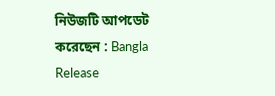নিউজটি আপডেট করেছেন : Bangla Release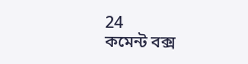24
কমেন্ট বক্স